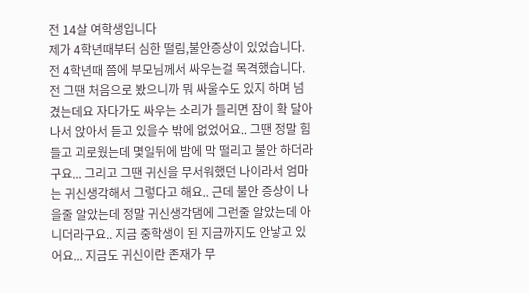전 14살 여학생입니다
제가 4학년때부터 심한 떨림,불안증상이 있었습니다.
전 4학년때 쯤에 부모님께서 싸우는걸 목격했습니다. 전 그땐 처음으로 봤으니까 뭐 싸울수도 있지 하며 넘겼는데요 자다가도 싸우는 소리가 들리면 잠이 확 달아나서 앉아서 듣고 있을수 밖에 없었어요.. 그땐 정말 힘들고 괴로웠는데 몇일뒤에 밤에 막 떨리고 불안 하더라구요... 그리고 그땐 귀신을 무서워했던 나이라서 엄마는 귀신생각해서 그렇다고 해요.. 근데 불안 증상이 나을줄 알았는데 정말 귀신생각댐에 그런줄 알았는데 아니더라구요.. 지금 중학생이 된 지금까지도 안낳고 있어요... 지금도 귀신이란 존재가 무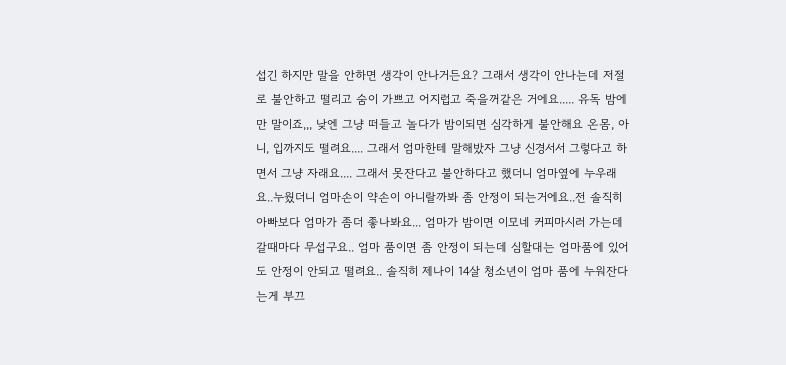섭긴 하지만 말을 안하면 생각이 안나거든요? 그래서 생각이 안나는데 저절로 불안하고 떨리고 숨이 가쁘고 어지럽고 죽을꺼같은 거에요..... 유독 밤에만 말이죠,,, 낮엔 그냥 떠들고 놀다가 밤이되면 심각하게 불안해요 온몸, 아니, 입까지도 떨려요.... 그래서 엄마한테 말해밨자 그냥 신경서서 그렇다고 하면서 그냥 자래요.... 그래서 못잔다고 불안하다고 했더니 엄마옆에 누우래요..누웠더니 엄마손이 약손이 아니랄까봐 좀 안정이 되는거에요..전 솔직히 아빠보다 엄마가 좀더 좋나봐요... 엄마가 밤이면 이모네 커피마시러 가는데 갈때마다 무섭구요.. 엄마 품이면 좀 안정이 되는데 심할대는 엄마품에 있어도 안정이 안되고 떨려요.. 솔직히 제나이 14살 청소년이 엄마 품에 누워잔다는게 부끄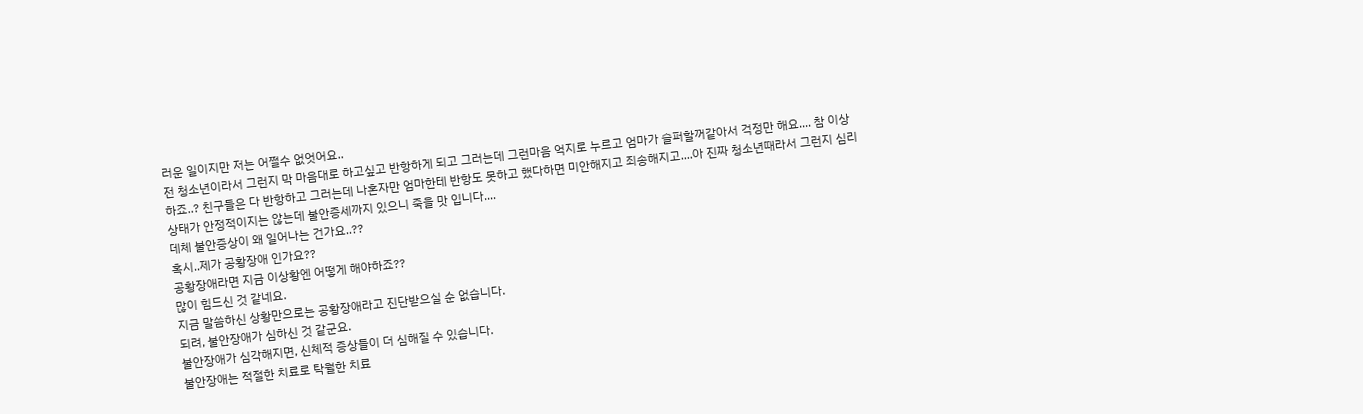러운 일이지만 저는 어쩔수 없엇어요..
전 청소년이라서 그런지 막 마음대로 하고싶고 반항하게 되고 그러는데 그런마음 억지로 누르고 엄마가 슬퍼할꺼같아서 걱정만 해요.... 참 이상하죠..? 친구들은 다 반항하고 그러는데 나혼자만 엄마한테 반항도 못하고 했다하면 미안해지고 죄송해지고....아 진짜 청소년때라서 그런지 심리상태가 안정적이지는 않는데 불안증세까지 있으니 죽을 맛 입니다....
데체 불안증상이 왜 일어나는 건가요..??
혹시..제가 공황장애 인가요??
공황장애라면 지금 이상황엔 어떻게 해야하죠??
많이 힘드신 것 같네요.
지금 말씀하신 상황만으로는 공황장애라고 진단받으실 순 없습니다.
되려, 불안장애가 심하신 것 같군요.
불안장애가 심각해지면, 신체적 증상들이 더 심해질 수 있습니다.
불안장애는 적절한 치료로 탁월한 치료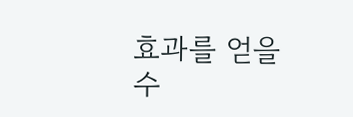효과를 얻을 수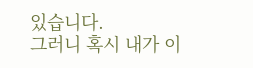있습니다.
그러니 혹시 내가 이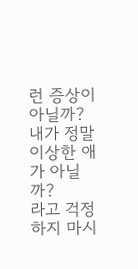런 증상이 아닐까? 내가 정말 이상한 애가 아닐까?
라고 걱정하지 마시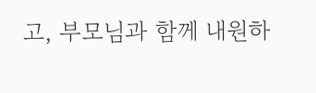고, 부모님과 함께 내원하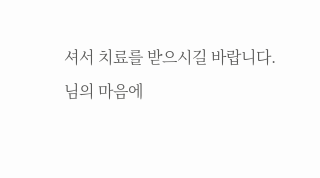셔서 치료를 받으시길 바랍니다.
님의 마음에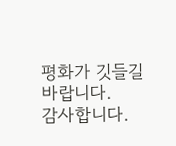평화가 깃들길 바랍니다.
감사합니다.